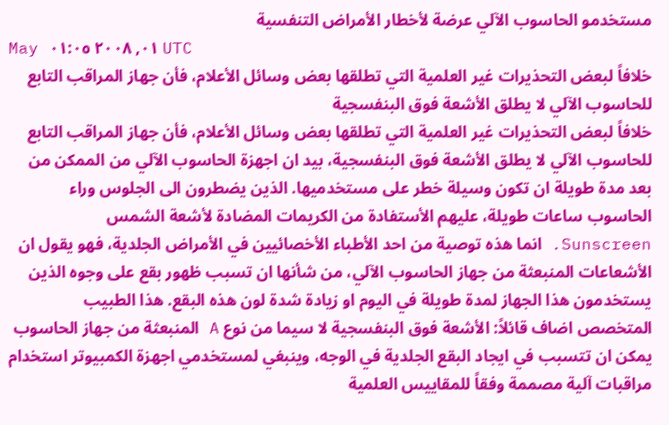مستخدمو الحاسوب الآلي عرضة لأخطار الأمراض التنفسية
May ٠١, ٢٠٠٨ ٠١:٠٥ UTC
خلافاً لبعض التحذيرات غير العلمية التي تطلقها بعض وسائل الأعلام، فأن جهاز المراقب التابع للحاسوب الآلي لا يطلق الأشعة فوق البنفسجية
خلافاً لبعض التحذيرات غير العلمية التي تطلقها بعض وسائل الأعلام، فأن جهاز المراقب التابع للحاسوب الآلي لا يطلق الأشعة فوق البنفسجية، بيد ان اجهزة الحاسوب الآلي من الممكن من بعد مدة طويلة ان تكون وسيلة خطر على مستخدميها. الذين يضطرون الى الجلوس وراء الحاسوب ساعات طويلة، عليهم الأستفادة من الكريمات المضادة لأشعة الشمس Sunscreen. انما هذه توصية من احد الأطباء الأخصائيين في الأمراض الجلدية، فهو يقول ان الأشعاعات المنبعثة من جهاز الحاسوب الآلي، من شأنها ان تسبب ظهور بقع على وجوه الذين يستخدمون هذا الجهاز لمدة طويلة في اليوم او زيادة شدة لون هذه البقع. هذا الطبيب المتخصص اضاف قائلاً: الأشعة فوق البنفسجية لا سيما من نوع A المنبعثة من جهاز الحاسوب يمكن ان تتسبب في ايجاد البقع الجلدية في الوجه، وينبغي لمستخدمي اجهزة الكمبيوتر استخدام مراقبات آلية مصممة وفقاً للمقاييس العلمية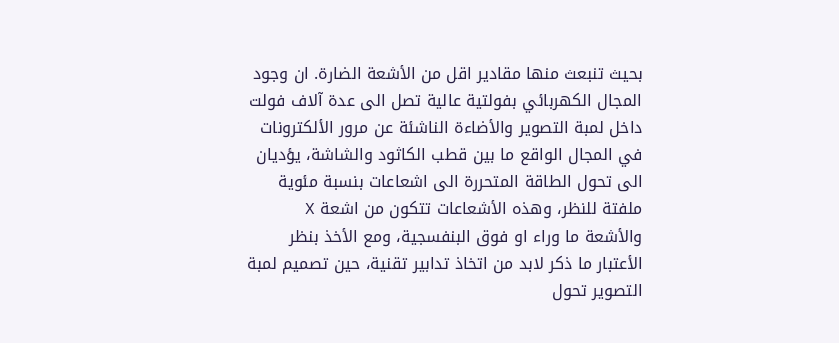بحيث تنبعث منها مقادير اقل من الأشعة الضارة. ان وجود المجال الكهربائي بفولتية عالية تصل الى عدة آلاف فولت داخل لمبة التصوير والأضاءة الناشئة عن مرور الألكترونات في المجال الواقع ما بين قطب الكاثود والشاشة، يؤديان الى تحول الطاقة المتحررة الى اشعاعات بنسبة مئوية ملفتة للنظر، وهذه الأشعاعات تتكون من اشعة X والأشعة ما وراء او فوق البنفسجية، ومع الأخذ بنظر الأعتبار ما ذكر لابد من اتخاذ تدابير تقنية، حين تصميم لمبة التصوير تحول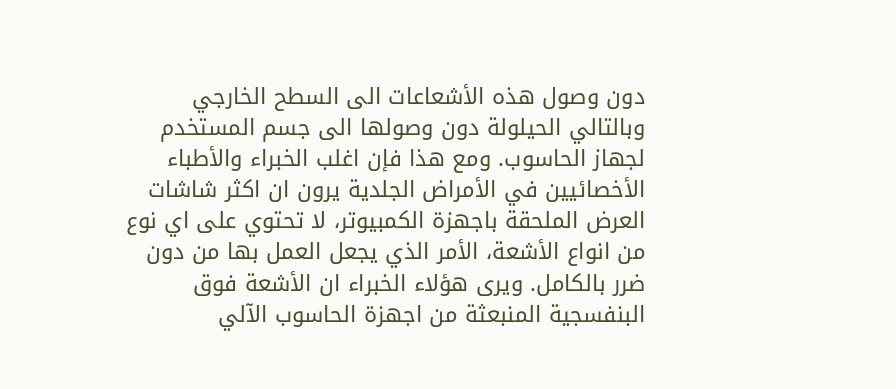دون وصول هذه الأشعاعات الى السطح الخارجي وبالتالي الحيلولة دون وصولها الى جسم المستخدم لجهاز الحاسوب. ومع هذا فإن اغلب الخبراء والأطباء الأخصائيين في الأمراض الجلدية يرون ان اكثر شاشات العرض الملحقة باجهزة الكمبيوتر، لا تحتوي على اي نوع من انواع الأشعة، الأمر الذي يجعل العمل بها من دون ضرر بالكامل. ويرى هؤلاء الخبراء ان الأشعة فوق البنفسجية المنبعثة من اجهزة الحاسوب الآلي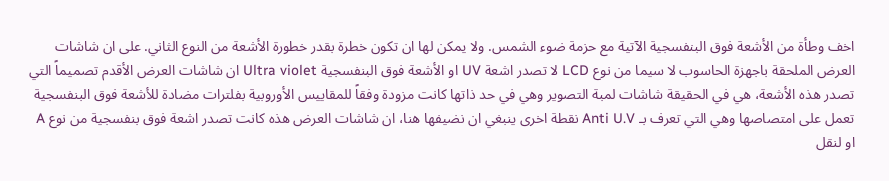اخف وطأة من الأشعة فوق البنفسجية الآتية مع حزمة ضوء الشمس. ولا يمكن لها ان تكون خطرة بقدر خطورة الأشعة من النوع الثاني. على ان شاشات العرض الملحقة باجهزة الحاسوب لا سيما من نوع LCD لا تصدر اشعة UV او الأشعة فوق البنفسجية Ultra violet ان شاشات العرض الأقدم تصميماً التي تصدر هذه الأشعة، هي في الحقيقة شاشات لمبة التصوير وهي في حد ذاتها كانت مزودة وفقاً للمقاييس الأوروبية بفلترات مضادة للأشعة فوق البنفسجية تعمل على امتصاصها وهي التي تعرف بـ Anti U.V نقطة اخرى ينبغي ان نضيفها هنا، ان شاشات العرض هذه كانت تصدر اشعة فوق بنفسجية من نوع A او لنقل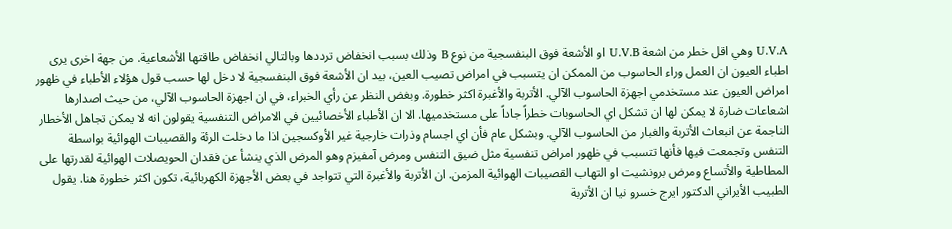U.V.A وهي اقل خطر من اشعة U.V.B او الأشعة فوق البنفسجية من نوع B وذلك بسبب انخفاض ترددها وبالتالي انخفاض طاقتها الأشعاعية. من جهة اخرى يرى اطباء العيون ان العمل وراء الحاسوب من الممكن ان يتسبب في امراض تصيب العين، بيد ان الأشعة فوق البنفسجية لا دخل لها حسب قول هؤلاء الأطباء في ظهور امراض العيون عند مستخدمي اجهزة الحاسوب الآلي. الأتربة والأغبرة اكثر خطورة. وبغض النظر عن رأي الخبراء، في ان اجهزة الحاسوب الآلي، من حيث اصدارها اشعاعات ضارة لا يمكن لها ان تشكل اي الحاسوبات خطراً جاداً على مستخدميها. الا ان الأطباء الأخصائيين في الامراض التنفسية يقولون انه لا يمكن تجاهل الأخطار الناجمة عن انبعاث الأتربة والغبار من الحاسوب الآلي. وبشكل عام فأن اي اجسام وذرات خارجية غير الأوكسجين اذا ما دخلت الرئة والقصيبات الهوائية بواسطة التنفس وتجمعت فيها فأنها تتسبب في ظهور امراض تنفسية مثل ضيق التنفس ومرض آمفيزم وهو المرض الذي ينشأ عن فقدان الحويصلات الهوائية لقدرتها على المطاطية والأتساع ومرض برونشيت او التهاب القصيبات الهوائية المزمن. ان الأتربة والأغبرة التي تتواجد في بعض الأجهزة الكهربائية، تكون اكثر خطورة هنا. يقول الطبيب الأيراني الدكتور ايرج خسرو نيا ان الأتربة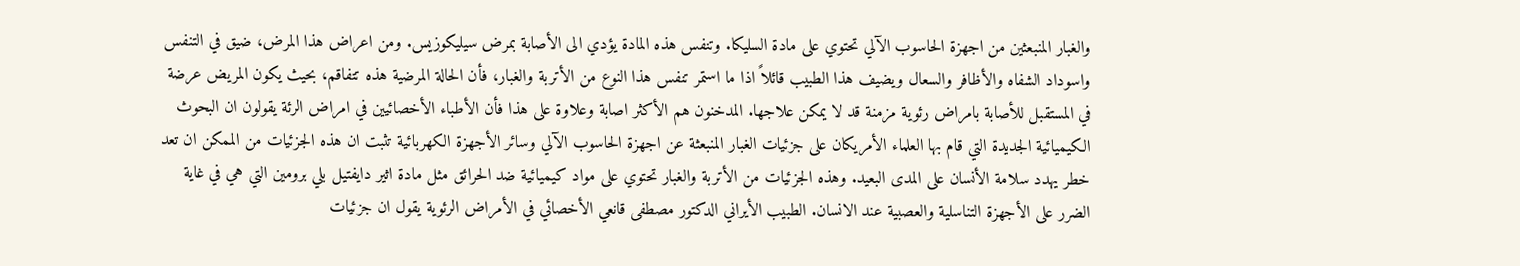والغبار المنبعثين من اجهزة الحاسوب الآلي تحتوي على مادة السليكا. وتنفس هذه المادة يؤدي الى الأصابة بمرض سيليكوزيس. ومن اعراض هذا المرض، ضيق في التنفس واسوداد الشفاه والأظافر والسعال ويضيف هذا الطبيب قائلاً اذا ما استمر تنفس هذا النوع من الأتربة والغبار، فأن الحالة المرضية هذه تتفاقم، بحيث يكون المريض عرضة في المستقبل للأصابة بامراض رئوية مزمنة قد لا يمكن علاجها. المدخنون هم الأكثر اصابة وعلاوة على هذا فأن الأطباء الأخصائيين في امراض الرئة يقولون ان البحوث الكيميائية الجديدة التي قام بها العلماء الأمريكان على جزئيات الغبار المنبعثة عن اجهزة الحاسوب الآلي وسائر الأجهزة الكهربائية تثبت ان هذه الجزئيات من الممكن ان تعد خطر يهدد سلامة الأنسان على المدى البعيد. وهذه الجزئيات من الأتربة والغبار تحتوي على مواد كيميائية ضد الحرائق مثل مادة اثير دايفتيل بلي برومين التي هي في غاية الضرر على الأجهزة التناسلية والعصبية عند الانسان. الطبيب الأيراني الدكتور مصطفى قانعي الأخصائي في الأمراض الرئوية يقول ان جزئيات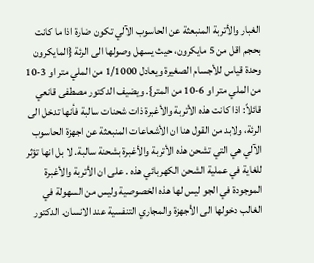الغبار والأتربة المنبعثة عن الحاسوب الآلي تكون ضارة اذا ما كانت بحجم اقل من 5 مايكرون، حيث يسهل وصولها الى الرئة {المايكرون وحدة قياس للأجسام الصغيرة ويعادل 1/1000 من الملي متر او 3-10 من الملي متر او 6-10 من المتر}. ويضيف الدكتور مصطفى قانعي قائلاً: اذا كانت هذه الأتربة والأغبرة ذات شحنات سالبة فأنها تدخل الى الرئة، ولابد من القول هنا ان الأشعاعات المنبعثة عن اجهزة الحاسوب الآلي هي التي تشحن هذه الأتربة والأغبرة بشحنة سالبة. لا بل انها تؤثر للغاية في عملية الشحن الكهربائي هذه . على ان الأتربة والأغبرة الموجودة في الجو ليس لها هذه الخصوصية وليس من السهولة في الغالب دخولها الى الأجهزة والمجاري التنفسية عند الانسان. الدكتور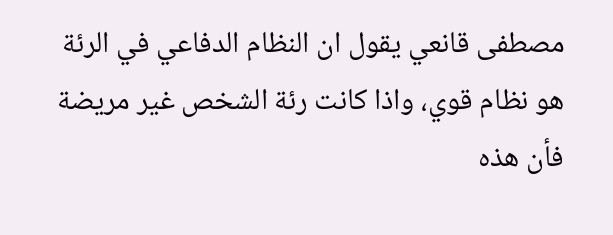مصطفى قانعي يقول ان النظام الدفاعي في الرئة هو نظام قوي، واذا كانت رئة الشخص غير مريضة فأن هذه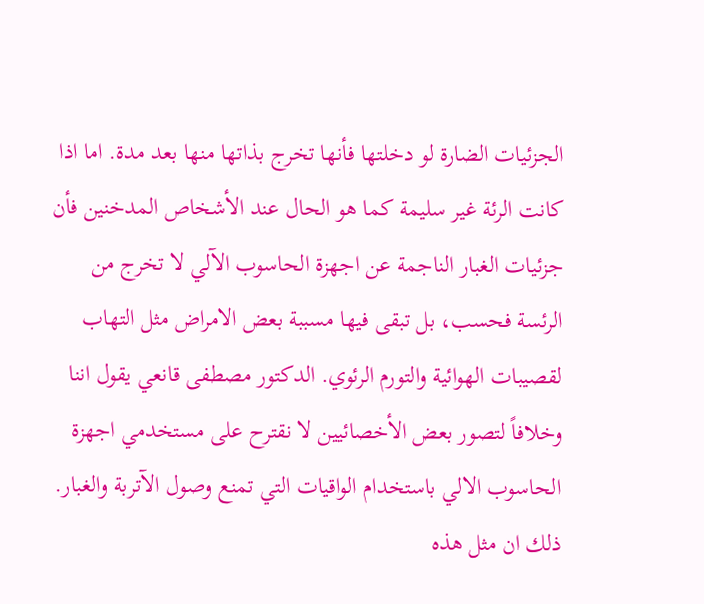الجزئيات الضارة لو دخلتها فأنها تخرج بذاتها منها بعد مدة. اما اذا كانت الرئة غير سليمة كما هو الحال عند الأشخاص المدخنين فأن جزئيات الغبار الناجمة عن اجهزة الحاسوب الآلي لا تخرج من الرئسة فحسب، بل تبقى فيها مسببة بعض الامراض مثل التهاب لقصيبات الهوائية والتورم الرئوي. الدكتور مصطفى قانعي يقول اننا وخلافاً لتصور بعض الأخصائيين لا نقترح على مستخدمي اجهزة الحاسوب الالي باستخدام الواقيات التي تمنع وصول الآتربة والغبار. ذلك ان مثل هذه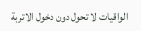الواقيات لا تحول دون دخول الاتربة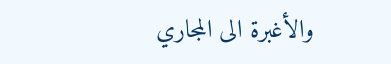والأغبرة الى المجاري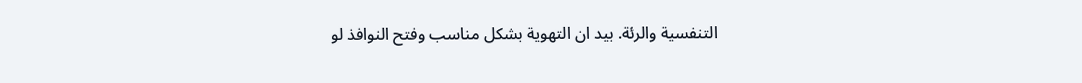التنفسية والرئة. بيد ان التهوية بشكل مناسب وفتح النوافذ لو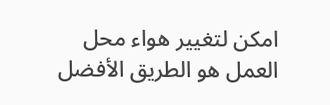امكن لتغيير هواء محل العمل هو الطريق الأفضل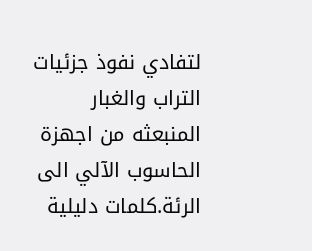لتفادي نفوذ جزئيات التراب والغبار المنبعثه من اجهزة الحاسوب الآلي الى الرئة.كلمات دليلية